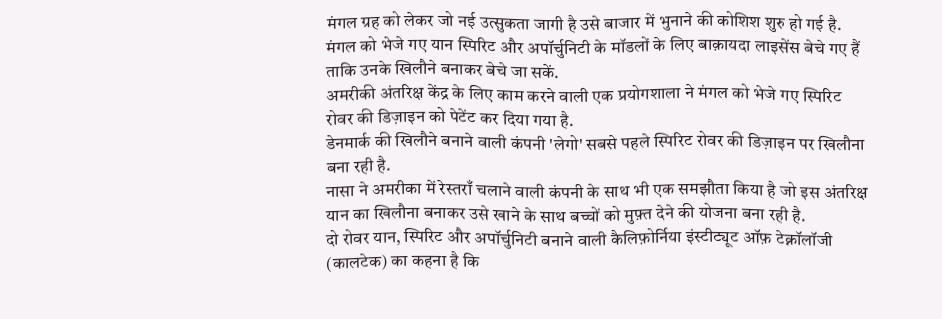मंगल ग्रह को लेकर जो नई उत्सुकता जागी है उसे बाजार में भुनाने की कोशिश शुरु हो गई है.
मंगल को भेजे गए यान स्पिरिट और अपॉर्चुनिटी के मॉडलों के लिए बाक़ायदा लाइसेंस बेचे गए हैं ताकि उनके खिलौने बनाकर बेचे जा सकें.
अमरीकी अंतरिक्ष केंद्र के लिए काम करने वाली एक प्रयोगशाला ने मंगल को भेजे गए स्पिरिट रोवर की डिज़ाइन को पेटेंट कर दिया गया है.
डेनमार्क की खिलौने बनाने वाली कंपनी 'लेगो' सबसे पहले स्पिरिट रोवर की डिज़ाइन पर खिलौना बना रही है.
नासा ने अमरीका में रेस्तराँ चलाने वाली कंपनी के साथ भी एक समझौता किया है जो इस अंतरिक्ष यान का खिलौना बनाकर उसे खाने के साथ बच्चों को मुफ़्त देने की योजना बना रही है.
दो रोवर यान, स्पिरिट और अपॉर्चुनिटी बनाने वाली कैलिफ़ोर्निया इंस्टीट्यूट ऑफ़ टेक्नॉलॉजी (कालटेक) का कहना है कि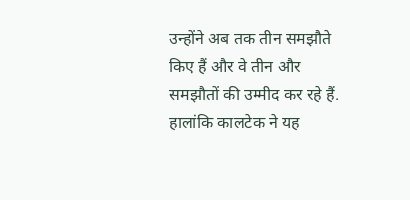उन्होंने अब तक तीन समझौते किए हैं और वे तीन और समझौतों की उम्मीद कर रहे हैं.
हालांकि कालटेक ने यह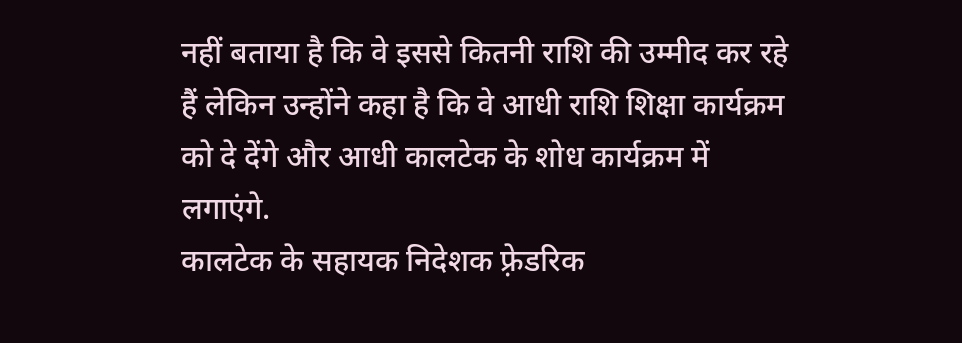नहीं बताया है कि वे इससे कितनी राशि की उम्मीद कर रहे हैं लेकिन उन्होंने कहा है कि वे आधी राशि शिक्षा कार्यक्रम को दे देंगे और आधी कालटेक के शोध कार्यक्रम में लगाएंगे.
कालटेक के सहायक निदेशक फ़्रेडरिक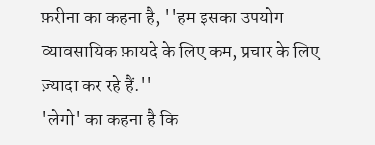फ़रीना का कहना है, ''हम इसका उपयोग व्यावसायिक फ़ायदे के लिए कम, प्रचार के लिए ज़्यादा कर रहे हैं.''
'लेगो' का कहना है कि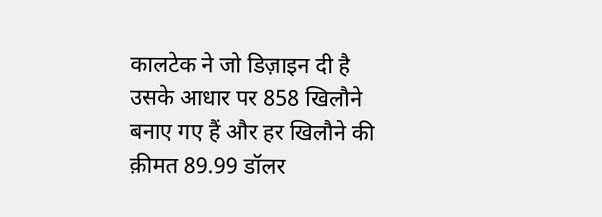कालटेक ने जो डिज़ाइन दी है उसके आधार पर 858 खिलौने बनाए गए हैं और हर खिलौने की क़ीमत 89.99 डॉलर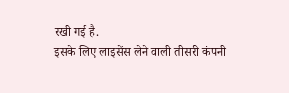रखी गई है.
इसके लिए लाइसेंस लेने वाली तीसरी कंपनी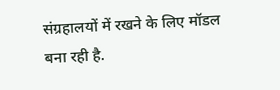संग्रहालयों में रखने के लिए मॉडल बना रही है.